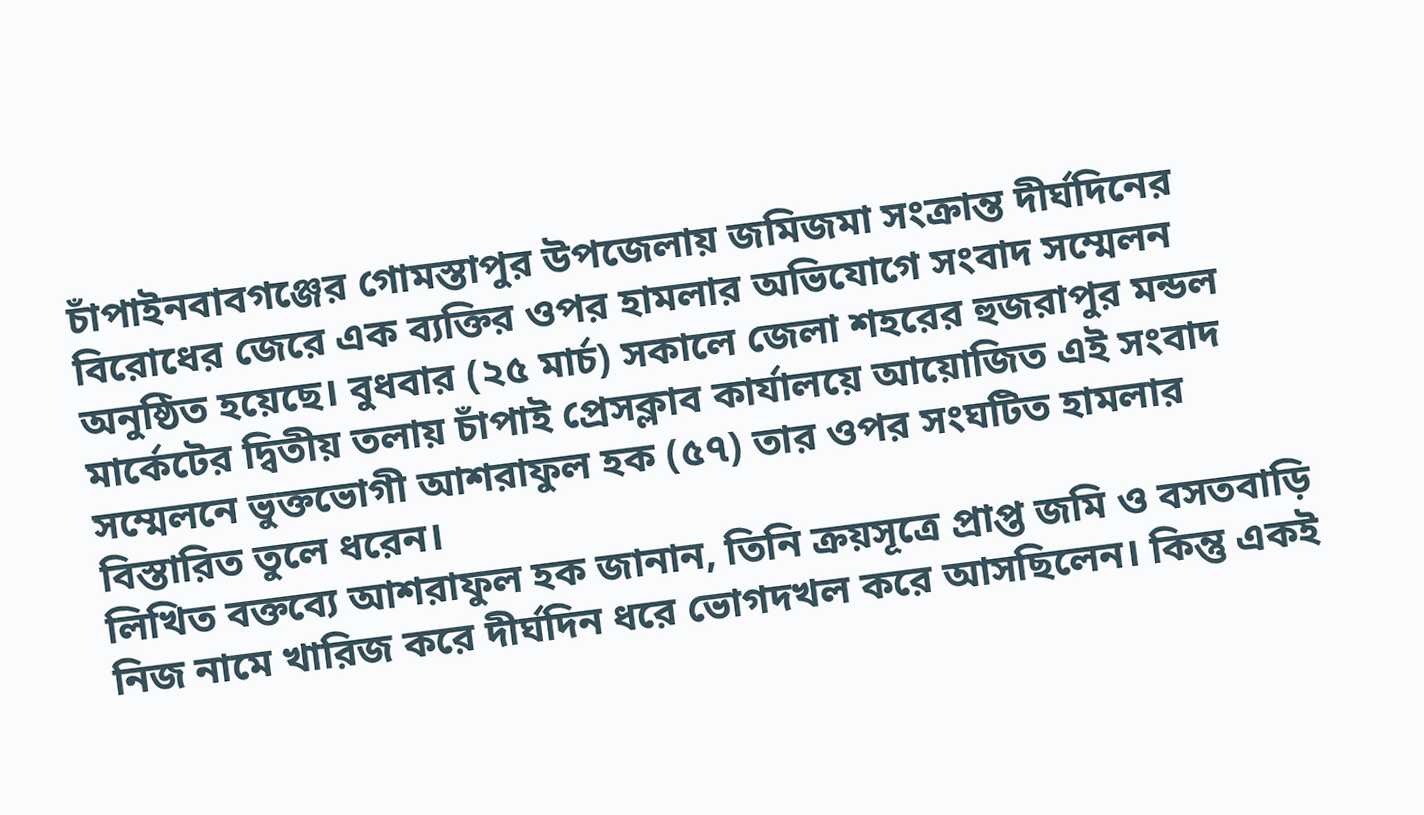চাঁপাইনবাবগঞ্জের গোমস্তাপুর উপজেলায় জমিজমা সংক্রান্ত দীর্ঘদিনের বিরোধের জেরে এক ব্যক্তির ওপর হামলার অভিযোগে সংবাদ সম্মেলন অনুষ্ঠিত হয়েছে। বুধবার (২৫ মার্চ) সকালে জেলা শহরের হুজরাপুর মন্ডল মার্কেটের দ্বিতীয় তলায় চাঁপাই প্রেসক্লাব কার্যালয়ে আয়োজিত এই সংবাদ সম্মেলনে ভুক্তভোগী আশরাফুল হক (৫৭) তার ওপর সংঘটিত হামলার বিস্তারিত তুলে ধরেন।
লিখিত বক্তব্যে আশরাফুল হক জানান, তিনি ক্রয়সূত্রে প্রাপ্ত জমি ও বসতবাড়ি নিজ নামে খারিজ করে দীর্ঘদিন ধরে ভোগদখল করে আসছিলেন। কিন্তু একই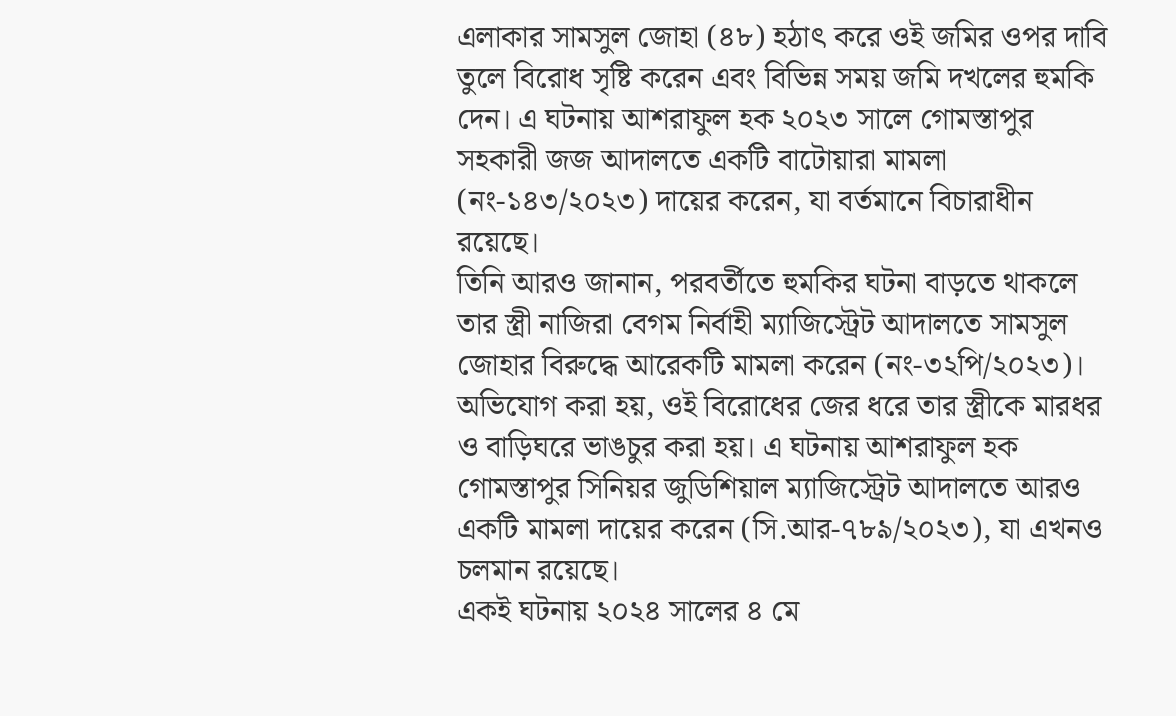এলাকার সামসুল জোহা (৪৮) হঠাৎ করে ওই জমির ওপর দাবি তুলে বিরোধ সৃষ্টি করেন এবং বিভিন্ন সময় জমি দখলের হুমকি দেন। এ ঘটনায় আশরাফুল হক ২০২৩ সালে গোমস্তাপুর সহকারী জজ আদালতে একটি বাটোয়ারা মামলা (নং-১৪৩/২০২৩) দায়ের করেন, যা বর্তমানে বিচারাধীন রয়েছে।
তিনি আরও জানান, পরবর্তীতে হুমকির ঘটনা বাড়তে থাকলে তার স্ত্রী নাজিরা বেগম নির্বাহী ম্যাজিস্ট্রেট আদালতে সামসুল জোহার বিরুদ্ধে আরেকটি মামলা করেন (নং-৩২পি/২০২৩)। অভিযোগ করা হয়, ওই বিরোধের জের ধরে তার স্ত্রীকে মারধর ও বাড়িঘরে ভাঙচুর করা হয়। এ ঘটনায় আশরাফুল হক গোমস্তাপুর সিনিয়র জুডিশিয়াল ম্যাজিস্ট্রেট আদালতে আরও একটি মামলা দায়ের করেন (সি.আর-৭৮৯/২০২৩), যা এখনও চলমান রয়েছে।
একই ঘটনায় ২০২৪ সালের ৪ মে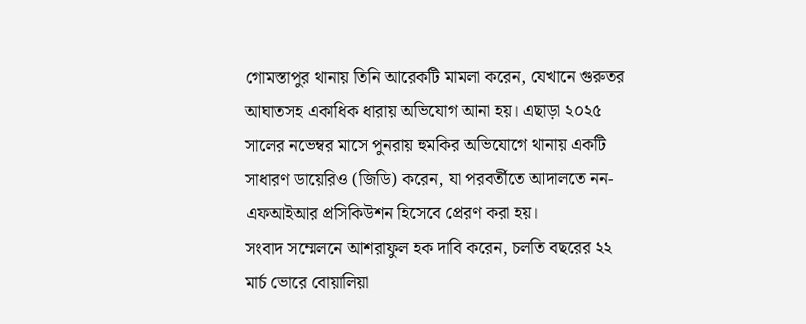গোমস্তাপুর থানায় তিনি আরেকটি মামলা করেন, যেখানে গুরুতর আঘাতসহ একাধিক ধারায় অভিযোগ আনা হয়। এছাড়া ২০২৫ সালের নভেম্বর মাসে পুনরায় হুমকির অভিযোগে থানায় একটি সাধারণ ডায়েরিও (জিডি) করেন, যা পরবর্তীতে আদালতে নন-এফআইআর প্রসিকিউশন হিসেবে প্রেরণ করা হয়।
সংবাদ সম্মেলনে আশরাফুল হক দাবি করেন, চলতি বছরের ২২ মার্চ ভোরে বোয়ালিয়া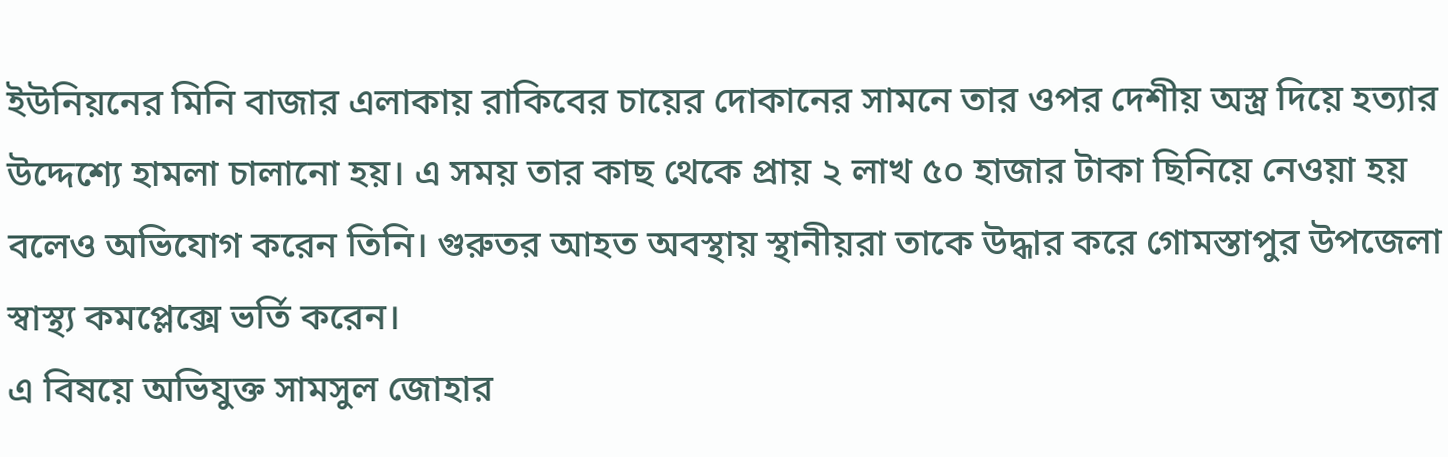ইউনিয়নের মিনি বাজার এলাকায় রাকিবের চায়ের দোকানের সামনে তার ওপর দেশীয় অস্ত্র দিয়ে হত্যার উদ্দেশ্যে হামলা চালানো হয়। এ সময় তার কাছ থেকে প্রায় ২ লাখ ৫০ হাজার টাকা ছিনিয়ে নেওয়া হয় বলেও অভিযোগ করেন তিনি। গুরুতর আহত অবস্থায় স্থানীয়রা তাকে উদ্ধার করে গোমস্তাপুর উপজেলা স্বাস্থ্য কমপ্লেক্সে ভর্তি করেন।
এ বিষয়ে অভিযুক্ত সামসুল জোহার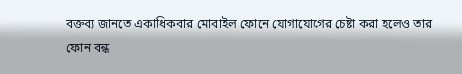বক্তব্য জানতে একাধিকবার মোবাইল ফোনে যোগাযোগের চেষ্টা করা হলেও তার ফোন বন্ধ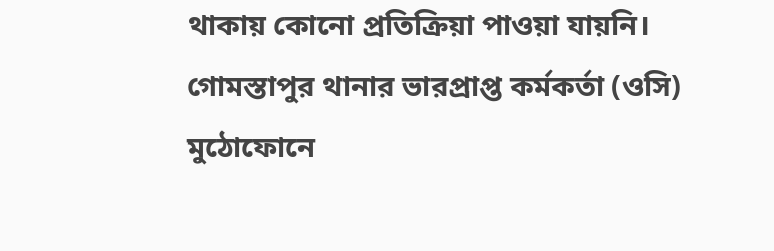থাকায় কোনো প্রতিক্রিয়া পাওয়া যায়নি।
গোমস্তাপুর থানার ভারপ্রাপ্ত কর্মকর্তা (ওসি) মুঠোফোনে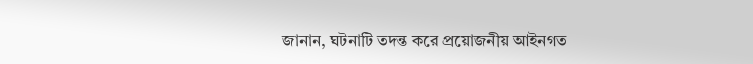জানান, ঘটনাটি তদন্ত করে প্রয়োজনীয় আইনগত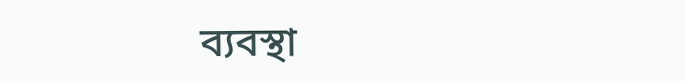ব্যবস্থা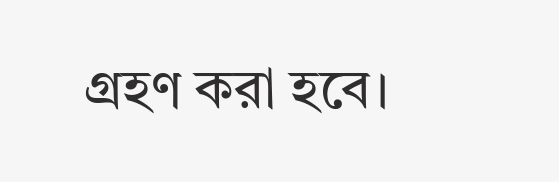গ্রহণ করা হবে।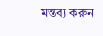মন্তব্য করুন